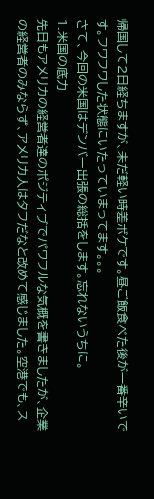帰国して2日経ちますが、未だ軽い時差ボケです。昼ご飯食べた後が一番辛いです。フワフワした状態にいたっていまってます。。。
さて、今回の米国はデンバー出張の総括をします。忘れないうちに。
1.米国の底力
先日もアメリカの経営者達のポジティブでパワフルな気概を書きましたが、企業の経営者のみならず、アメリカ人はタフだなと改めて感じました。空港でも、ス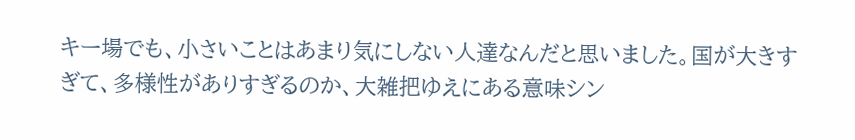キー場でも、小さいことはあまり気にしない人達なんだと思いました。国が大きすぎて、多様性がありすぎるのか、大雑把ゆえにある意味シン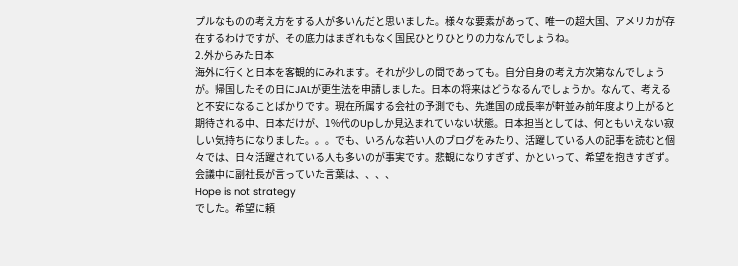プルなものの考え方をする人が多いんだと思いました。様々な要素があって、唯一の超大国、アメリカが存在するわけですが、その底力はまぎれもなく国民ひとりひとりの力なんでしょうね。
2.外からみた日本
海外に行くと日本を客観的にみれます。それが少しの間であっても。自分自身の考え方次第なんでしょうが。帰国したその日にJALが更生法を申請しました。日本の将来はどうなるんでしょうか。なんて、考えると不安になることばかりです。現在所属する会社の予測でも、先進国の成長率が軒並み前年度より上がると期待される中、日本だけが、1%代のUpしか見込まれていない状態。日本担当としては、何ともいえない寂しい気持ちになりました。。。でも、いろんな若い人のブログをみたり、活躍している人の記事を読むと個々では、日々活躍されている人も多いのが事実です。悲観になりすぎず、かといって、希望を抱きすぎず。会議中に副社長が言っていた言葉は、、、、
Hope is not strategy
でした。希望に頼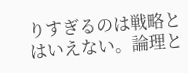りすぎるのは戦略とはいえない。論理と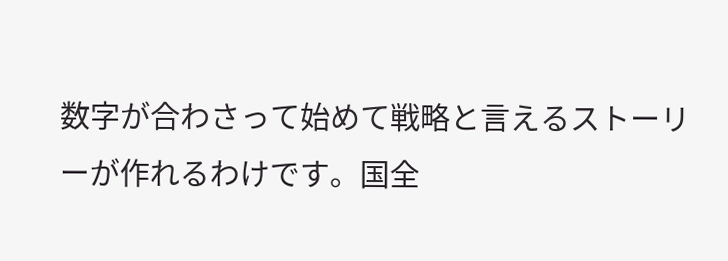数字が合わさって始めて戦略と言えるストーリーが作れるわけです。国全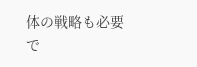体の戦略も必要で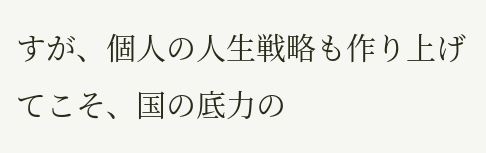すが、個人の人生戦略も作り上げてこそ、国の底力の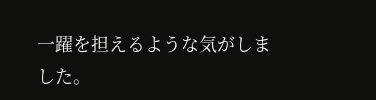一躍を担えるような気がしました。